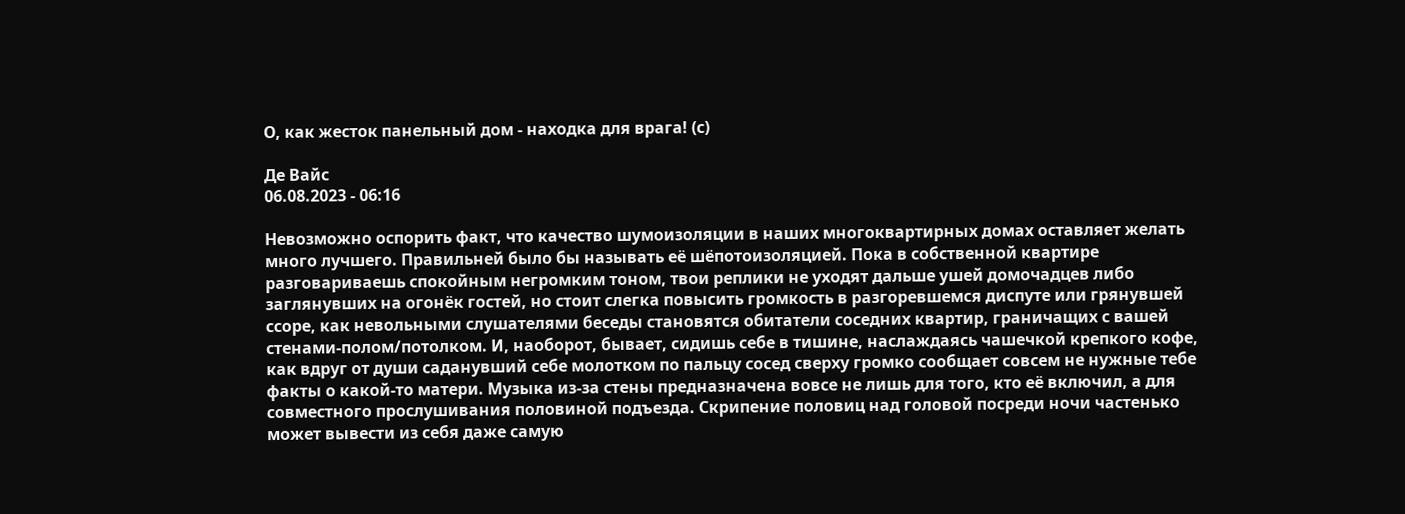О, как жесток панельный дом - находка для врага! (с)

Де Вайс
06.08.2023 - 06:16

Невозможно оспорить факт, что качество шумоизоляции в наших многоквартирных домах оставляет желать много лучшего. Правильней было бы называть её шёпотоизоляцией. Пока в собственной квартире разговариваешь спокойным негромким тоном, твои реплики не уходят дальше ушей домочадцев либо заглянувших на огонёк гостей, но стоит слегка повысить громкость в разгоревшемся диспуте или грянувшей ссоре, как невольными слушателями беседы становятся обитатели соседних квартир, граничащих с вашей стенами-полом/потолком. И, наоборот, бывает, сидишь себе в тишине, наслаждаясь чашечкой крепкого кофе, как вдруг от души саданувший себе молотком по пальцу сосед сверху громко сообщает совсем не нужные тебе факты о какой-то матери. Музыка из-за стены предназначена вовсе не лишь для того, кто её включил, а для совместного прослушивания половиной подъезда. Скрипение половиц над головой посреди ночи частенько может вывести из себя даже самую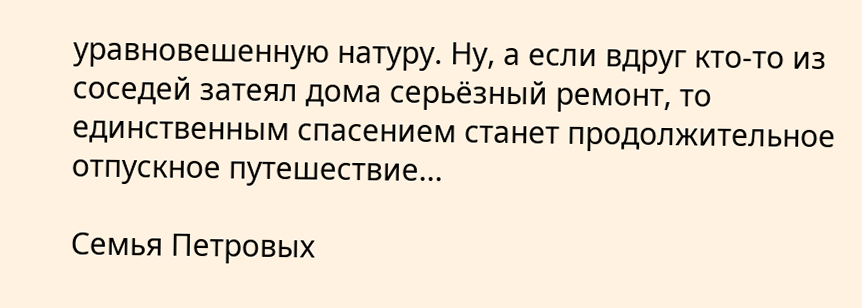уравновешенную натуру. Ну, а если вдруг кто-то из соседей затеял дома серьёзный ремонт, то единственным спасением станет продолжительное отпускное путешествие...

Семья Петровых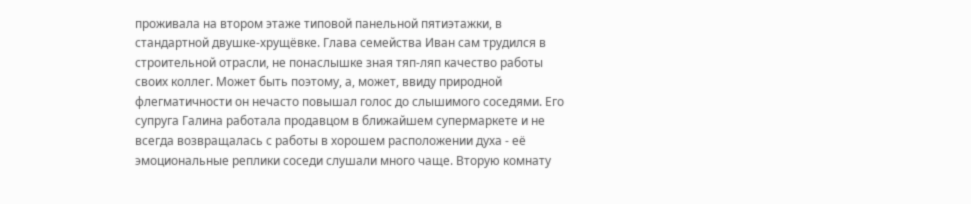проживала на втором этаже типовой панельной пятиэтажки, в стандартной двушке-хрущёвке. Глава семейства Иван сам трудился в строительной отрасли, не понаслышке зная тяп-ляп качество работы своих коллег. Может быть поэтому, а, может, ввиду природной флегматичности он нечасто повышал голос до слышимого соседями. Его супруга Галина работала продавцом в ближайшем супермаркете и не всегда возвращалась с работы в хорошем расположении духа - её эмоциональные реплики соседи слушали много чаще. Вторую комнату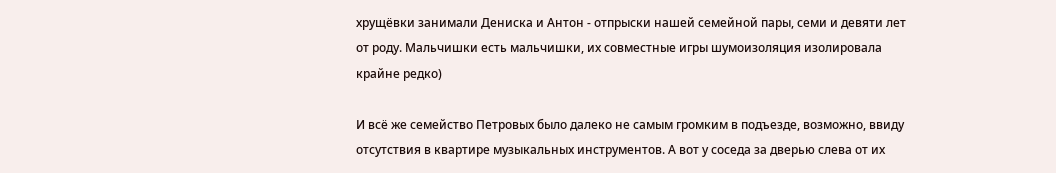хрущёвки занимали Дениска и Антон - отпрыски нашей семейной пары, семи и девяти лет от роду. Мальчишки есть мальчишки, их совместные игры шумоизоляция изолировала крайне редко)

И всё же семейство Петровых было далеко не самым громким в подъезде, возможно, ввиду отсутствия в квартире музыкальных инструментов. А вот у соседа за дверью слева от их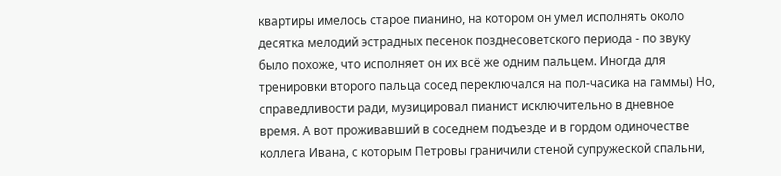квартиры имелось старое пианино, на котором он умел исполнять около десятка мелодий эстрадных песенок позднесоветского периода - по звуку было похоже, что исполняет он их всё же одним пальцем. Иногда для тренировки второго пальца сосед переключался на пол-часика на гаммы) Но, справедливости ради, музицировал пианист исключительно в дневное время. А вот проживавший в соседнем подъезде и в гордом одиночестве коллега Ивана, с которым Петровы граничили стеной супружеской спальни,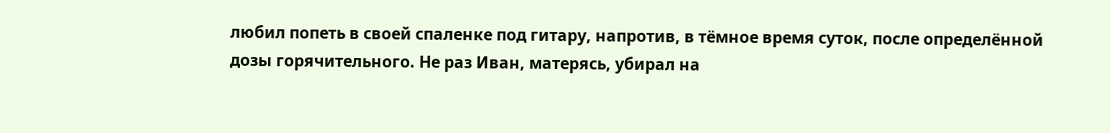любил попеть в своей спаленке под гитару, напротив, в тёмное время суток, после определённой дозы горячительного. Не раз Иван, матерясь, убирал на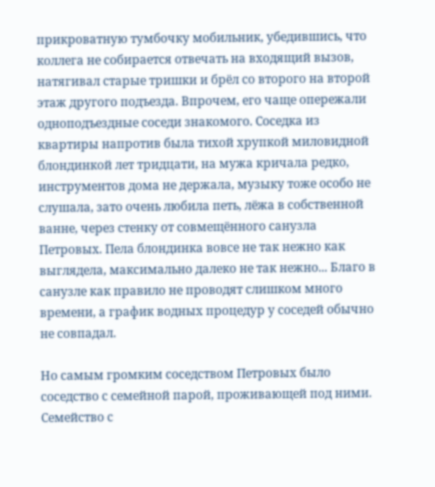прикроватную тумбочку мобильник, убедившись, что коллега не собирается отвечать на входящий вызов, натягивал старые тришки и брёл со второго на второй этаж другого подъезда. Впрочем, его чаще опережали одноподъездные соседи знакомого. Соседка из квартиры напротив была тихой хрупкой миловидной блондинкой лет тридцати, на мужа кричала редко, инструментов дома не держала, музыку тоже особо не слушала, зато очень любила петь, лёжа в собственной ванне, через стенку от совмещённого санузла Петровых. Пела блондинка вовсе не так нежно как выглядела, максимально далеко не так нежно... Благо в санузле как правило не проводят слишком много времени, а график водных процедур у соседей обычно не совпадал.

Но самым громким соседством Петровых было соседство с семейной парой, проживающей под ними. Семейство с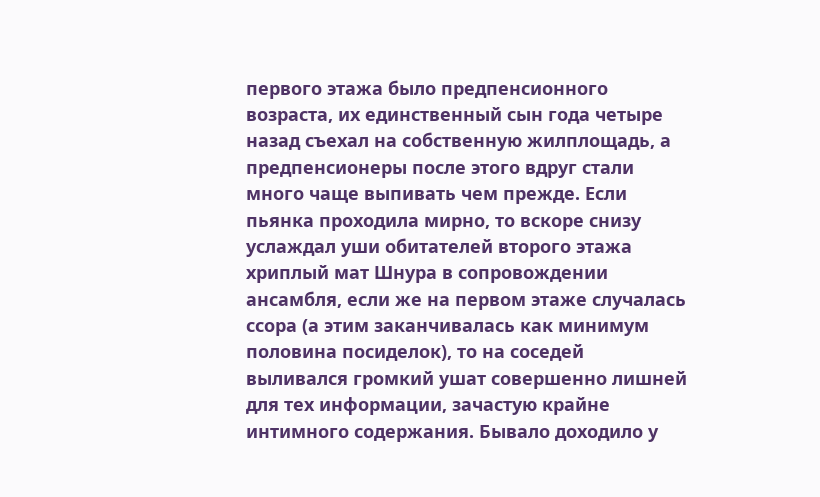первого этажа было предпенсионного возраста, их единственный сын года четыре назад съехал на собственную жилплощадь, а предпенсионеры после этого вдруг стали много чаще выпивать чем прежде. Если пьянка проходила мирно, то вскоре снизу услаждал уши обитателей второго этажа хриплый мат Шнура в сопровождении ансамбля, если же на первом этаже случалась ссора (а этим заканчивалась как минимум половина посиделок), то на соседей выливался громкий ушат совершенно лишней для тех информации, зачастую крайне интимного содержания. Бывало доходило у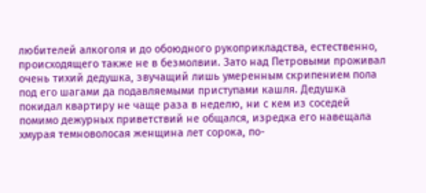любителей алкоголя и до обоюдного рукоприкладства, естественно, происходящего также не в безмолвии. Зато над Петровыми проживал очень тихий дедушка, звучащий лишь умеренным скрипением пола под его шагами да подавляемыми приступами кашля. Дедушка покидал квартиру не чаще раза в неделю, ни с кем из соседей помимо дежурных приветствий не общался, изредка его навещала хмурая темноволосая женщина лет сорока, по-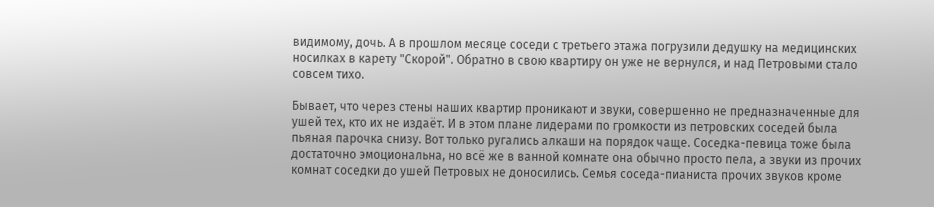видимому, дочь. А в прошлом месяце соседи с третьего этажа погрузили дедушку на медицинских носилках в карету "Скорой". Обратно в свою квартиру он уже не вернулся, и над Петровыми стало совсем тихо.

Бывает, что через стены наших квартир проникают и звуки, совершенно не предназначенные для ушей тех, кто их не издаёт. И в этом плане лидерами по громкости из петровских соседей была пьяная парочка снизу. Вот только ругались алкаши на порядок чаще. Соседка-певица тоже была достаточно эмоциональна, но всё же в ванной комнате она обычно просто пела, а звуки из прочих комнат соседки до ушей Петровых не доносились. Семья соседа-пианиста прочих звуков кроме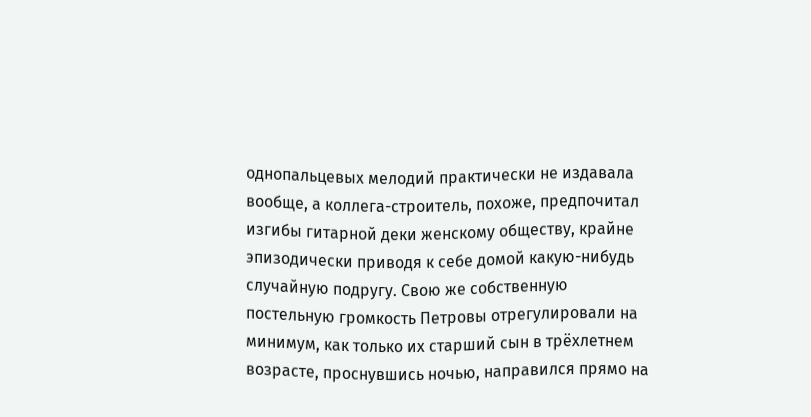однопальцевых мелодий практически не издавала вообще, а коллега-строитель, похоже, предпочитал изгибы гитарной деки женскому обществу, крайне эпизодически приводя к себе домой какую-нибудь случайную подругу. Свою же собственную постельную громкость Петровы отрегулировали на минимум, как только их старший сын в трёхлетнем возрасте, проснувшись ночью, направился прямо на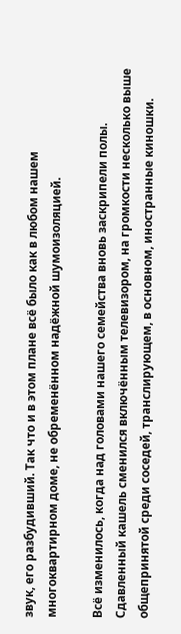звук, его разбудивший. Так что и в этом плане всё было как в любом нашем многоквартирном доме, не обременённом надёжной шумоизоляцией.

Всё изменилось, когда над головами нашего семейства вновь заскрипели полы. Сдавленный кашель сменился включённым телевизором, на громкости несколько выше общепринятой среди соседей, транслирующем, в основном, иностранные киношки.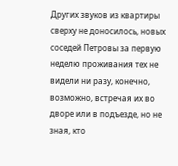Других звуков из квартиры сверху не доносилось, новых соседей Петровы за первую неделю проживания тех не видели ни разу, конечно, возможно, встречая их во дворе или в подъезде, но не зная, кто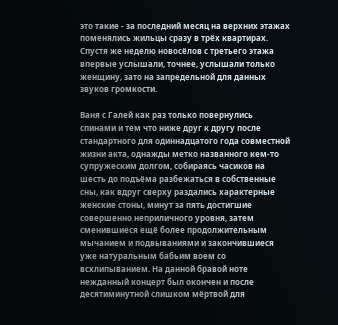это такие - за последний месяц на верхних этажах поменялись жильцы сразу в трёх квартирах. Спустя же неделю новосёлов с третьего этажа впервые услышали, точнее, услышали только женщину, зато на запредельной для данных звуков громкости.

Ваня с Галей как раз только повернулись спинами и тем что ниже друг к другу после стандартного для одиннадцатого года совместной жизни акта, однажды метко названного кем-то супружеским долгом, собираясь часиков на шесть до подъёма разбежаться в собственные сны, как вдруг сверху раздались характерные женские стоны, минут за пять достигшие совершенно неприличного уровня, затем сменившиеся ещё более продолжительным мычанием и подвываниями и закончившиеся уже натуральным бабьим воем со всхлипыванием. На данной бравой ноте нежданный концерт был окончен и после десятиминутной слишком мёртвой для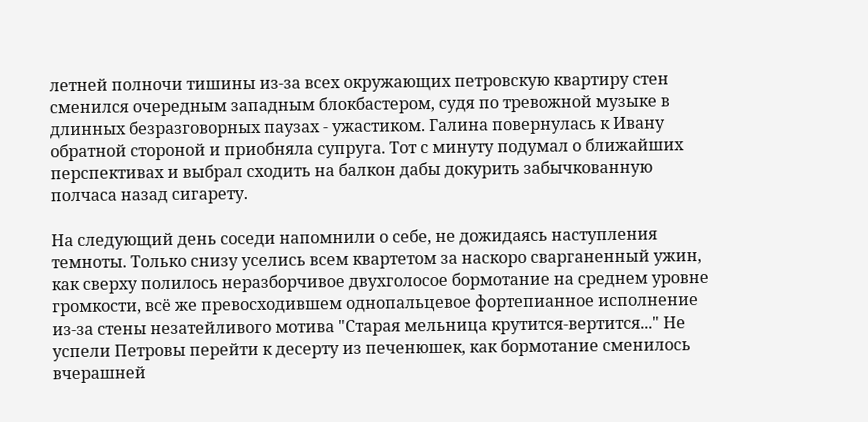летней полночи тишины из-за всех окружающих петровскую квартиру стен сменился очередным западным блокбастером, судя по тревожной музыке в длинных безразговорных паузах - ужастиком. Галина повернулась к Ивану обратной стороной и приобняла супруга. Тот с минуту подумал о ближайших перспективах и выбрал сходить на балкон дабы докурить забычкованную полчаса назад сигарету.

На следующий день соседи напомнили о себе, не дожидаясь наступления темноты. Только снизу уселись всем квартетом за наскоро сварганенный ужин, как сверху полилось неразборчивое двухголосое бормотание на среднем уровне громкости, всё же превосходившем однопальцевое фортепианное исполнение из-за стены незатейливого мотива "Старая мельница крутится-вертится..." Не успели Петровы перейти к десерту из печенюшек, как бормотание сменилось вчерашней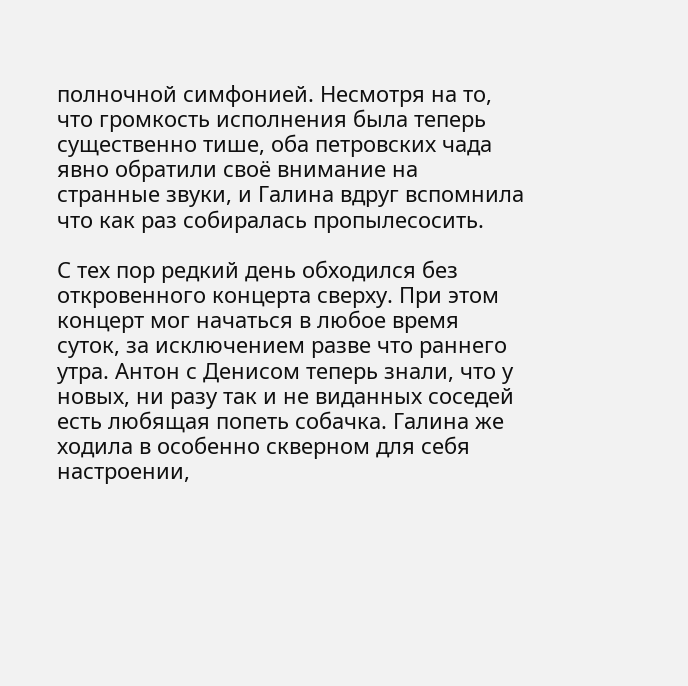полночной симфонией. Несмотря на то, что громкость исполнения была теперь существенно тише, оба петровских чада явно обратили своё внимание на странные звуки, и Галина вдруг вспомнила что как раз собиралась пропылесосить.

С тех пор редкий день обходился без откровенного концерта сверху. При этом концерт мог начаться в любое время суток, за исключением разве что раннего утра. Антон с Денисом теперь знали, что у новых, ни разу так и не виданных соседей есть любящая попеть собачка. Галина же ходила в особенно скверном для себя настроении,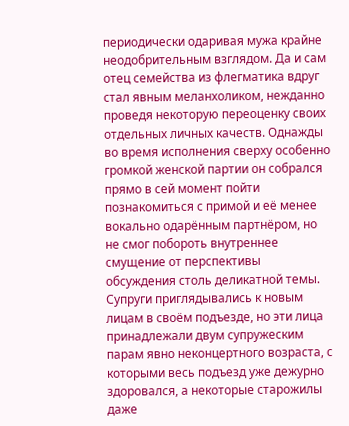периодически одаривая мужа крайне неодобрительным взглядом. Да и сам отец семейства из флегматика вдруг стал явным меланхоликом, нежданно проведя некоторую переоценку своих отдельных личных качеств. Однажды во время исполнения сверху особенно громкой женской партии он собрался прямо в сей момент пойти познакомиться с примой и её менее вокально одарённым партнёром, но не смог побороть внутреннее смущение от перспективы обсуждения столь деликатной темы. Супруги приглядывались к новым лицам в своём подъезде, но эти лица принадлежали двум супружеским парам явно неконцертного возраста, с которыми весь подъезд уже дежурно здоровался, а некоторые старожилы даже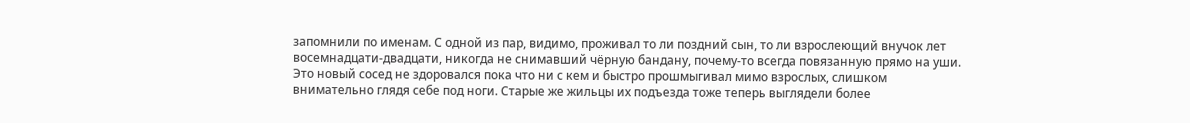запомнили по именам. С одной из пар, видимо, проживал то ли поздний сын, то ли взрослеющий внучок лет восемнадцати-двадцати, никогда не снимавший чёрную бандану, почему-то всегда повязанную прямо на уши. Это новый сосед не здоровался пока что ни с кем и быстро прошмыгивал мимо взрослых, слишком внимательно глядя себе под ноги. Старые же жильцы их подъезда тоже теперь выглядели более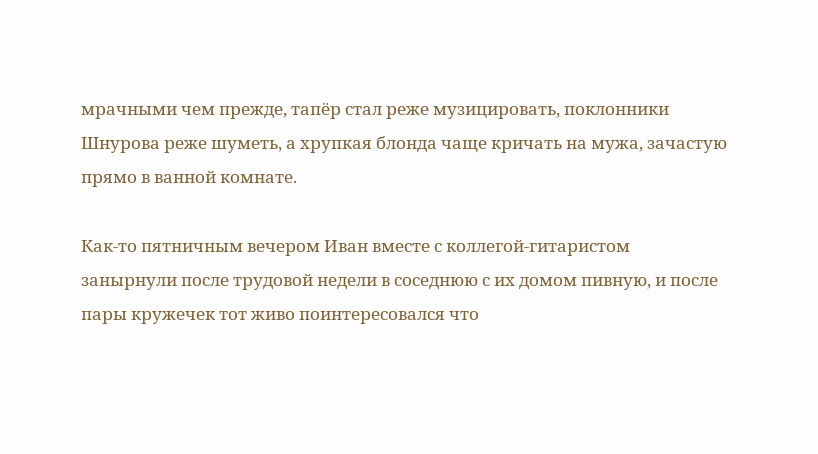мрачными чем прежде, тапёр стал реже музицировать, поклонники Шнурова реже шуметь, а хрупкая блонда чаще кричать на мужа, зачастую прямо в ванной комнате.

Как-то пятничным вечером Иван вместе с коллегой-гитаристом занырнули после трудовой недели в соседнюю с их домом пивную, и после пары кружечек тот живо поинтересовался что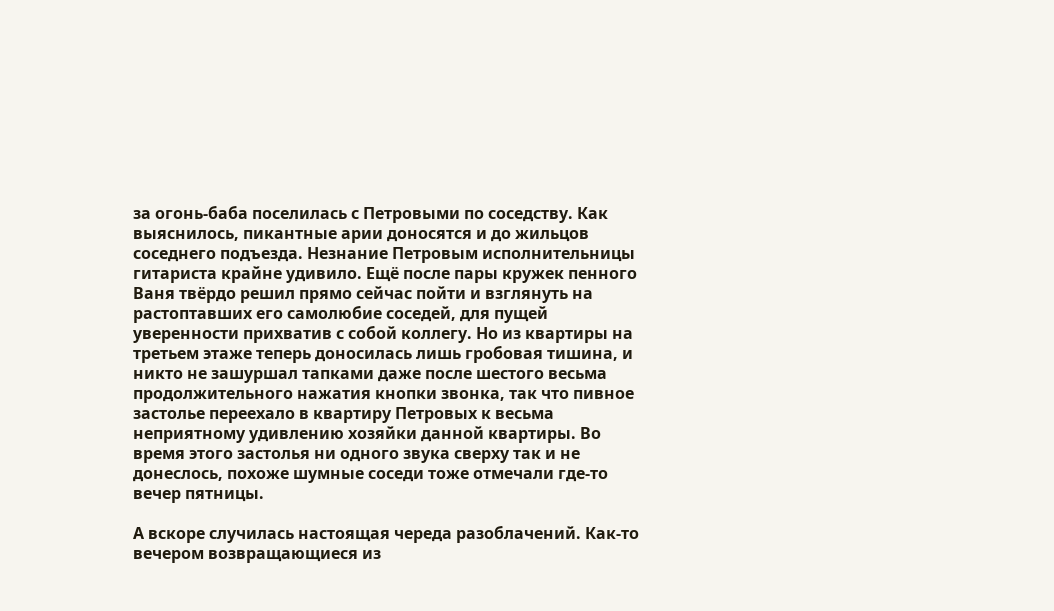за огонь-баба поселилась с Петровыми по соседству. Как выяснилось, пикантные арии доносятся и до жильцов соседнего подъезда. Незнание Петровым исполнительницы гитариста крайне удивило. Ещё после пары кружек пенного Ваня твёрдо решил прямо сейчас пойти и взглянуть на растоптавших его самолюбие соседей, для пущей уверенности прихватив с собой коллегу. Но из квартиры на третьем этаже теперь доносилась лишь гробовая тишина, и никто не зашуршал тапками даже после шестого весьма продолжительного нажатия кнопки звонка, так что пивное застолье переехало в квартиру Петровых к весьма неприятному удивлению хозяйки данной квартиры. Во время этого застолья ни одного звука сверху так и не донеслось, похоже шумные соседи тоже отмечали где-то вечер пятницы.

А вскоре случилась настоящая череда разоблачений. Как-то вечером возвращающиеся из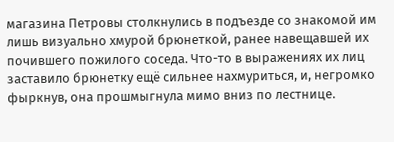магазина Петровы столкнулись в подъезде со знакомой им лишь визуально хмурой брюнеткой, ранее навещавшей их почившего пожилого соседа. Что-то в выражениях их лиц заставило брюнетку ещё сильнее нахмуриться, и, негромко фыркнув, она прошмыгнула мимо вниз по лестнице.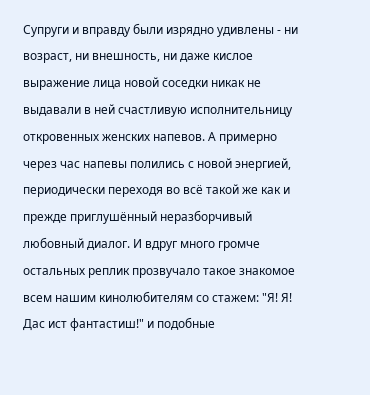Супруги и вправду были изрядно удивлены - ни возраст, ни внешность, ни даже кислое выражение лица новой соседки никак не выдавали в ней счастливую исполнительницу откровенных женских напевов. А примерно через час напевы полились с новой энергией, периодически переходя во всё такой же как и прежде приглушённый неразборчивый любовный диалог. И вдруг много громче остальных реплик прозвучало такое знакомое всем нашим кинолюбителям со стажем: "Я! Я! Дас ист фантастиш!" и подобные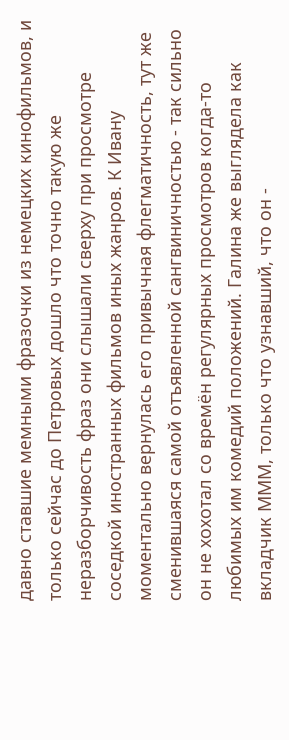давно ставшие мемными фразочки из немецких кинофильмов, и только сейчас до Петровых дошло что точно такую же неразборчивость фраз они слышали сверху при просмотре соседкой иностранных фильмов иных жанров. К Ивану моментально вернулась его привычная флегматичность, тут же сменившаяся самой отъявленной сангвиничностью - так сильно он не хохотал со времён регулярных просмотров когда-то любимых им комедий положений. Галина же выглядела как вкладчик МММ, только что узнавший, что он -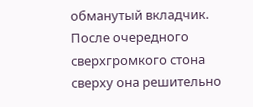обманутый вкладчик. После очередного сверхгромкого стона сверху она решительно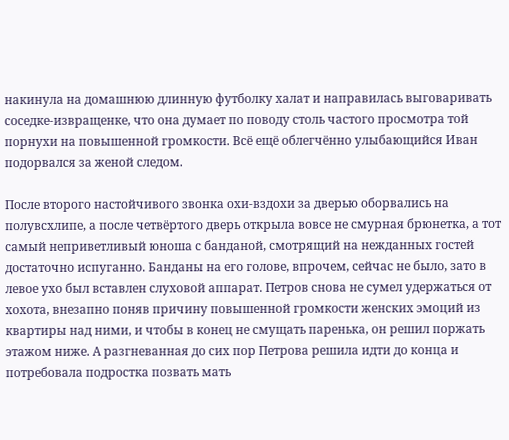накинула на домашнюю длинную футболку халат и направилась выговаривать соседке-извращенке, что она думает по поводу столь частого просмотра той порнухи на повышенной громкости. Всё ещё облегчённо улыбающийся Иван подорвался за женой следом.

После второго настойчивого звонка охи-вздохи за дверью оборвались на полувсхлипе, а после четвёртого дверь открыла вовсе не смурная брюнетка, а тот самый неприветливый юноша с банданой, смотрящий на нежданных гостей достаточно испуганно. Банданы на его голове, впрочем, сейчас не было, зато в левое ухо был вставлен слуховой аппарат. Петров снова не сумел удержаться от хохота, внезапно поняв причину повышенной громкости женских эмоций из квартиры над ними, и чтобы в конец не смущать паренька, он решил поржать этажом ниже. А разгневанная до сих пор Петрова решила идти до конца и потребовала подростка позвать мать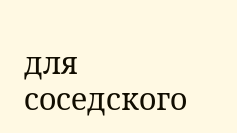для соседского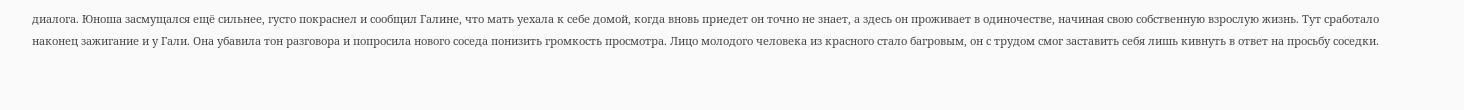диалога. Юноша засмущался ещё сильнее, густо покраснел и сообщил Галине, что мать уехала к себе домой, когда вновь приедет он точно не знает, а здесь он проживает в одиночестве, начиная свою собственную взрослую жизнь. Тут сработало наконец зажигание и у Гали. Она убавила тон разговора и попросила нового соседа понизить громкость просмотра. Лицо молодого человека из красного стало багровым, он с трудом смог заставить себя лишь кивнуть в ответ на просьбу соседки.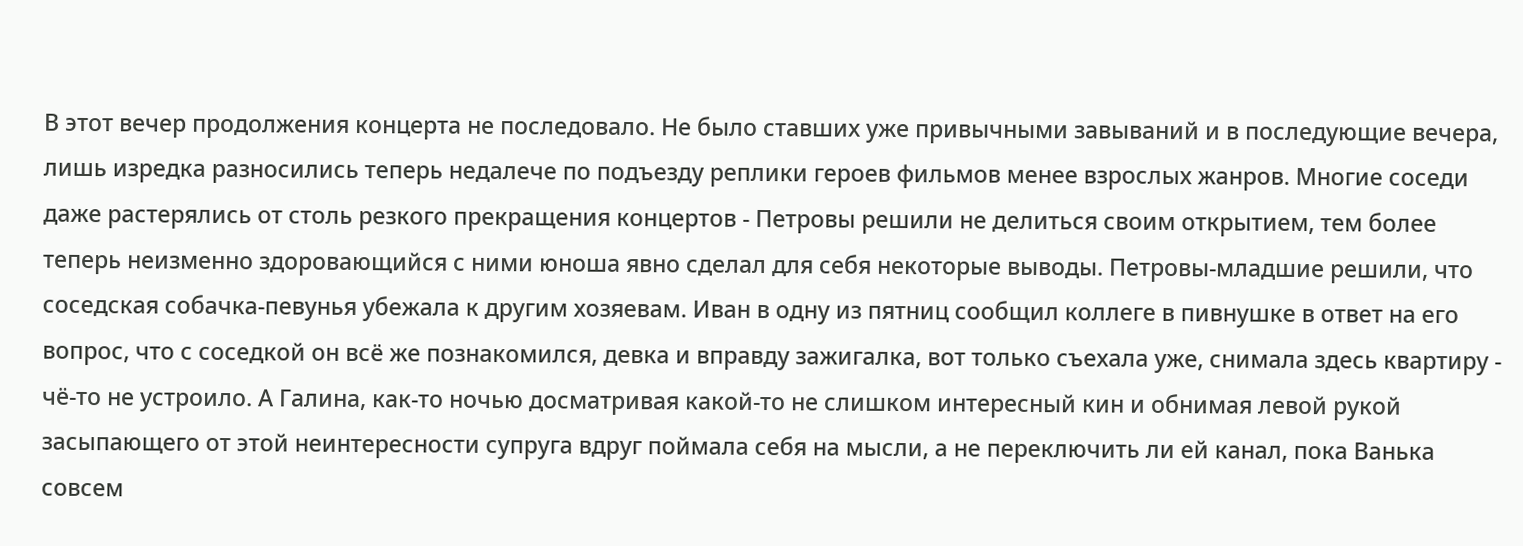В этот вечер продолжения концерта не последовало. Не было ставших уже привычными завываний и в последующие вечера, лишь изредка разносились теперь недалече по подъезду реплики героев фильмов менее взрослых жанров. Многие соседи даже растерялись от столь резкого прекращения концертов - Петровы решили не делиться своим открытием, тем более теперь неизменно здоровающийся с ними юноша явно сделал для себя некоторые выводы. Петровы-младшие решили, что соседская собачка-певунья убежала к другим хозяевам. Иван в одну из пятниц сообщил коллеге в пивнушке в ответ на его вопрос, что с соседкой он всё же познакомился, девка и вправду зажигалка, вот только съехала уже, снимала здесь квартиру - чё-то не устроило. А Галина, как-то ночью досматривая какой-то не слишком интересный кин и обнимая левой рукой засыпающего от этой неинтересности супруга вдруг поймала себя на мысли, а не переключить ли ей канал, пока Ванька совсем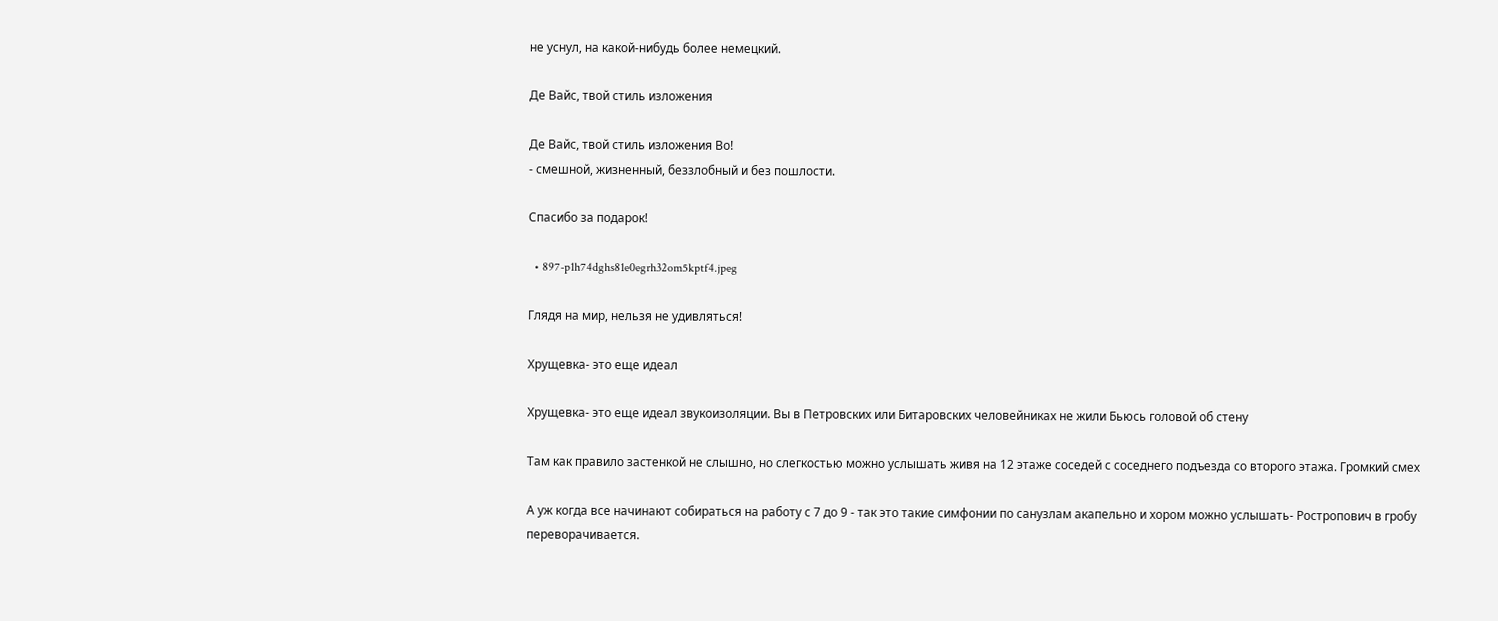не уснул, на какой-нибудь более немецкий.

Де Вайс, твой стиль изложения

Де Вайс, твой стиль изложения Во!
- смешной, жизненный, беззлобный и без пошлости.

Спасибо за подарок!

  • 897-p1h74dghs81e0egrh32om5kptf4.jpeg

Глядя на мир, нельзя не удивляться!

Хрущевка- это еще идеал

Хрущевка- это еще идеал звукоизоляции. Вы в Петровских или Битаровских человейниках не жили Бьюсь головой об стену

Там как правило застенкой не слышно, но слегкостью можно услышать живя на 12 этаже соседей с соседнего подъезда со второго этажа. Громкий смех

А уж когда все начинают собираться на работу с 7 до 9 - так это такие симфонии по санузлам акапельно и хором можно услышать- Ростропович в гробу переворачивается.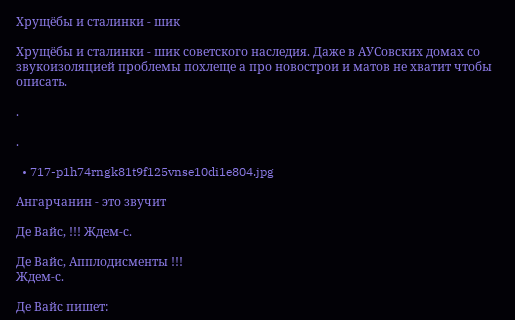Хрущёбы и сталинки - шик

Хрущёбы и сталинки - шик советского наследия. Даже в АУСовских домах со звукоизоляцией проблемы похлеще а про новострои и матов не хватит чтобы описать.

.

.

  • 717-p1h74rngk81t9f125vnse10di1e804.jpg

Ангарчанин - это звучит

Де Вайс, !!! Ждем-с.

Де Вайс, Апплодисменты !!!
Ждем-с.

Де Вайс пишет: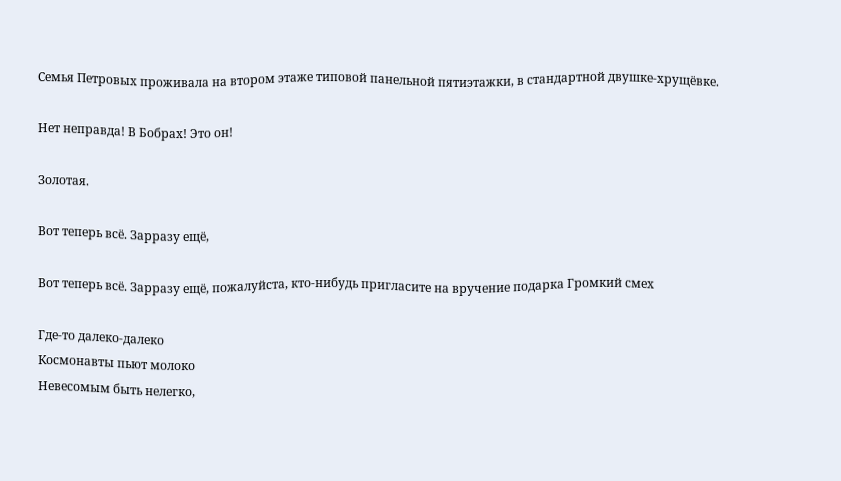Семья Петровых проживала на втором этаже типовой панельной пятиэтажки, в стандартной двушке-хрущёвке.

Нет неправда! В Бобрах! Это он!

Золотая.

Вот теперь всё. Зарразу ещё,

Вот теперь всё. Зарразу ещё, пожалуйста, кто-нибудь пригласите на вручение подарка Громкий смех

Где-то далеко-далеко
Космонавты пьют молоко
Невесомым быть нелегко,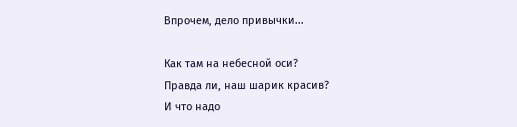Впрочем, дело привычки...

Как там на небесной оси?
Правда ли, наш шарик красив?
И что надо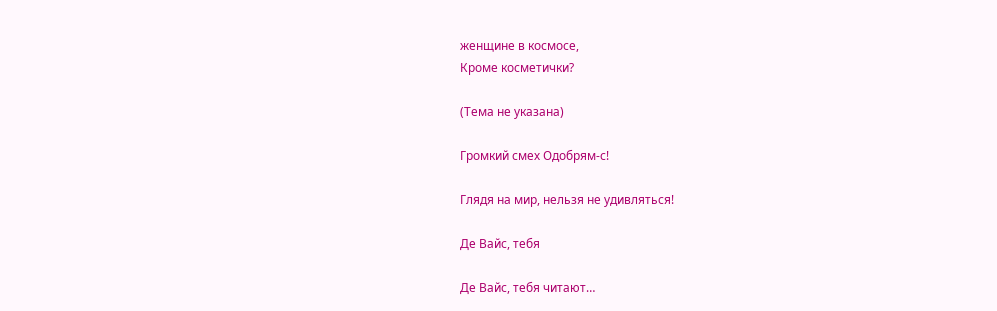женщине в космосе,
Кроме косметички?

(Тема не указана)

Громкий смех Одобрям-с!

Глядя на мир, нельзя не удивляться!

Де Вайс, тебя

Де Вайс, тебя читают…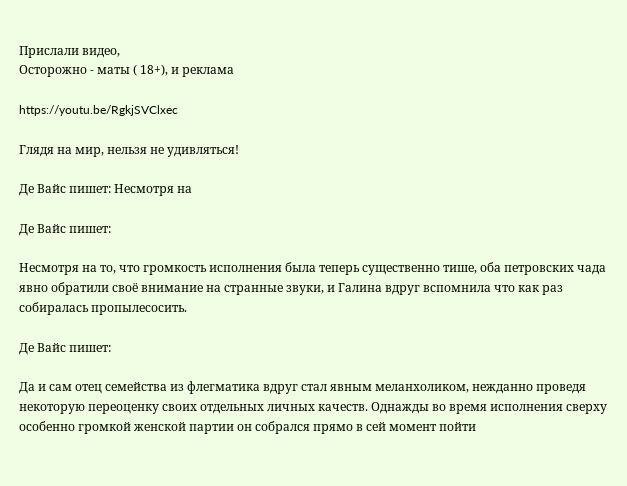Прислали видео,
Осторожно - маты ( 18+), и реклама

https://youtu.be/RgkjSVClxec

Глядя на мир, нельзя не удивляться!

Де Вайс пишет: Несмотря на

Де Вайс пишет:

Несмотря на то, что громкость исполнения была теперь существенно тише, оба петровских чада явно обратили своё внимание на странные звуки, и Галина вдруг вспомнила что как раз собиралась пропылесосить.

Де Вайс пишет:

Да и сам отец семейства из флегматика вдруг стал явным меланхоликом, нежданно проведя некоторую переоценку своих отдельных личных качеств. Однажды во время исполнения сверху особенно громкой женской партии он собрался прямо в сей момент пойти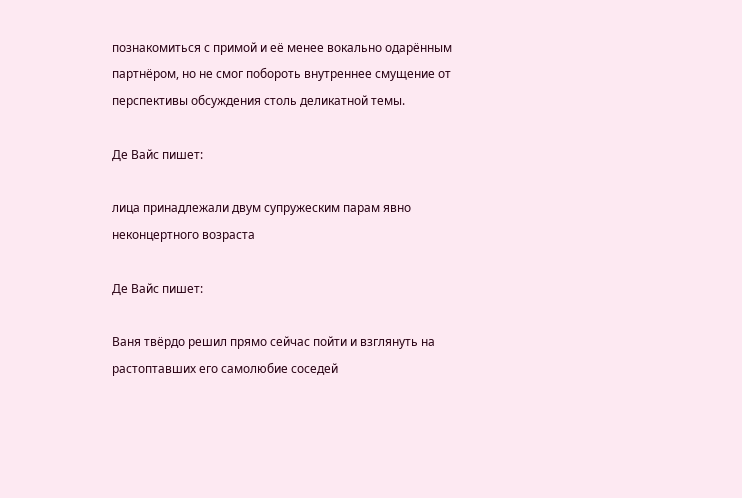познакомиться с примой и её менее вокально одарённым партнёром, но не смог побороть внутреннее смущение от перспективы обсуждения столь деликатной темы.

Де Вайс пишет:

лица принадлежали двум супружеским парам явно неконцертного возраста

Де Вайс пишет:

Ваня твёрдо решил прямо сейчас пойти и взглянуть на растоптавших его самолюбие соседей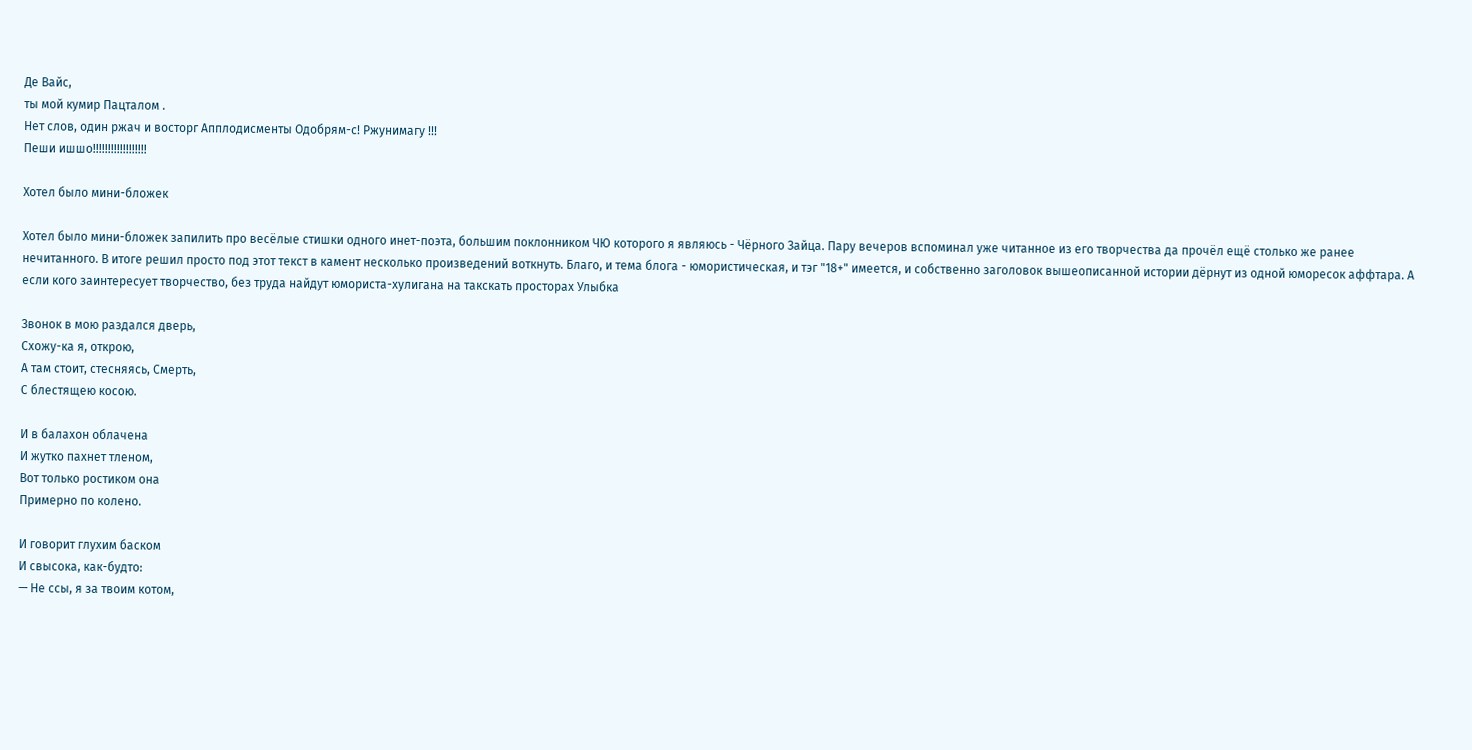Де Вайс,
ты мой кумир Пацталом .
Нет слов, один ржач и восторг Апплодисменты Одобрям-с! Ржунимагу !!!
Пеши ишшо!!!!!!!!!!!!!!!!!!

Хотел было мини-бложек

Хотел было мини-бложек запилить про весёлые стишки одного инет-поэта, большим поклонником ЧЮ которого я являюсь - Чёрного Зайца. Пару вечеров вспоминал уже читанное из его творчества да прочёл ещё столько же ранее нечитанного. В итоге решил просто под этот текст в камент несколько произведений воткнуть. Благо, и тема блога - юмористическая, и тэг "18+" имеется, и собственно заголовок вышеописанной истории дёрнут из одной юморесок аффтара. А если кого заинтересует творчество, без труда найдут юмориста-хулигана на такскать просторах Улыбка

Звонок в мою раздался дверь,
Схожу-ка я, открою,
А там стоит, стесняясь, Смерть,
С блестящею косою.

И в балахон облачена
И жутко пахнет тленом,
Вот только ростиком она
Примерно по колено.

И говорит глухим баском
И свысока, как-будто:
— Не ссы, я за твоим котом,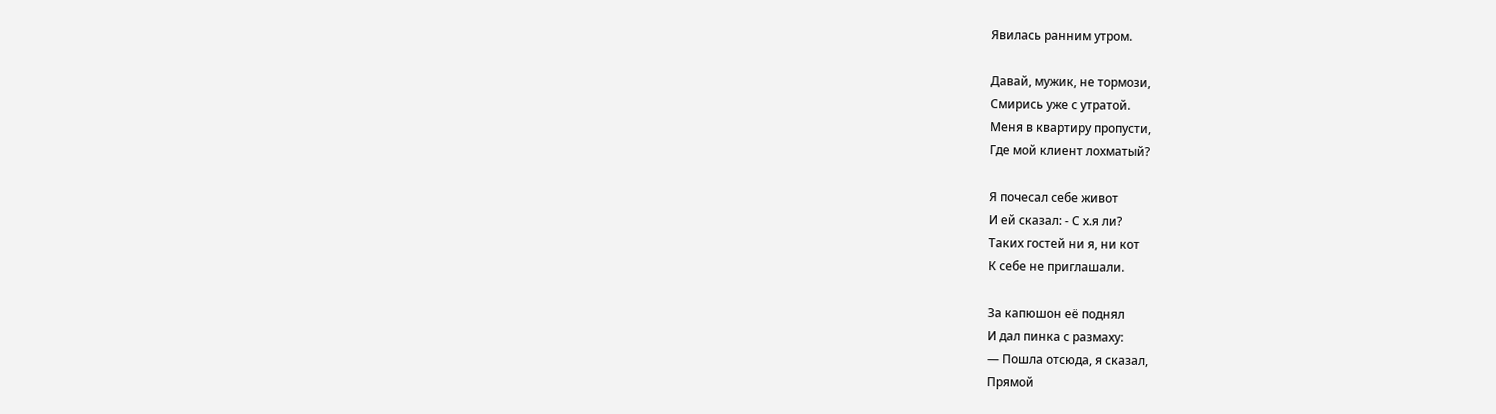Явилась ранним утром.

Давай, мужик, не тормози,
Смирись уже с утратой.
Меня в квартиру пропусти,
Где мой клиент лохматый?

Я почесал себе живот
И ей сказал: - С х.я ли?
Таких гостей ни я, ни кот
К себе не приглашали.

За капюшон её поднял
И дал пинка с размаху:
— Пошла отсюда, я сказал,
Прямой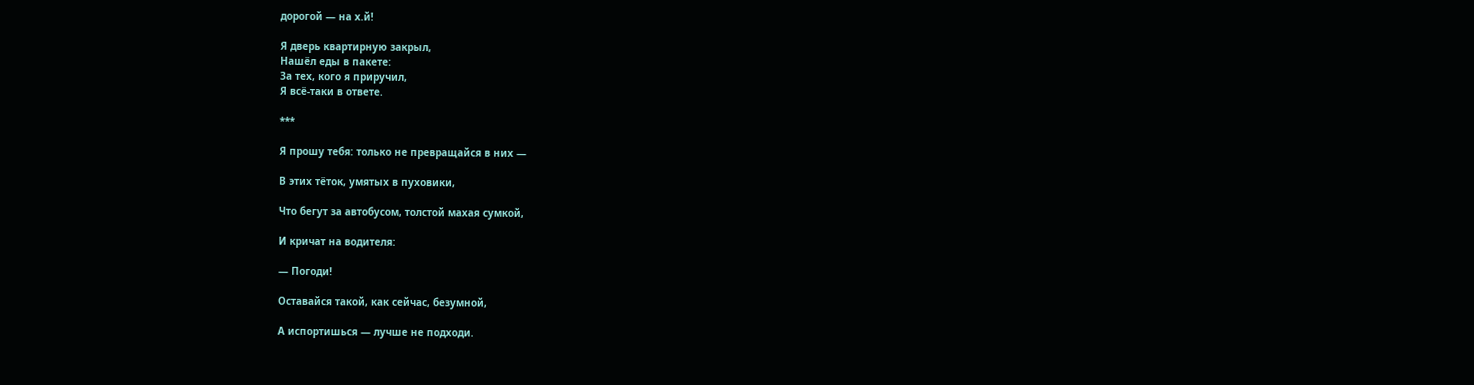дорогой — на х.й!

Я дверь квартирную закрыл,
Нашёл еды в пакете:
За тех, кого я приручил,
Я всё-таки в ответе.

***

Я прошу тебя: только не превращайся в них —

В этих тёток, умятых в пуховики,

Что бегут за автобусом, толстой махая сумкой,

И кричат на водителя:

— Погоди!

Оставайся такой, как сейчас, безумной,

А испортишься — лучше не подходи.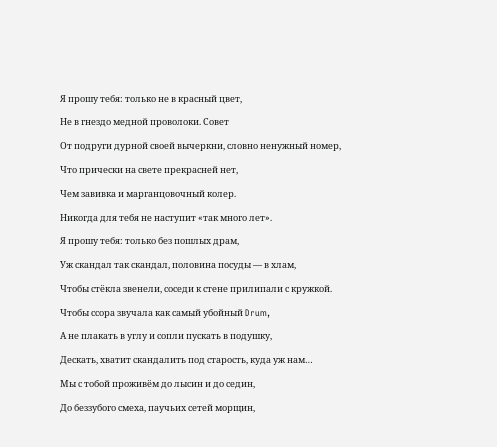Я прошу тебя: только не в красный цвет,

Не в гнездо медной проволоки. Совет

От подруги дурной своей вычеркни, словно ненужный номер,

Что прически на свете прекрасней нет,

Чем завивка и марганцовочный колер.

Никогда для тебя не наступит «так много лет».

Я прошу тебя: только без пошлых драм,

Уж скандал так скандал, половина посуды — в хлам,

Чтобы стёкла звенели, соседи к стене прилипали с кружкой.

Чтобы ссора звучала как самый убойный Drum,

А не плакать в углу и сопли пускать в подушку,

Дескать, хватит скандалить под старость, куда уж нам…

Мы с тобой проживём до лысин и до седин,

До беззубого смеха, паучьих сетей морщин,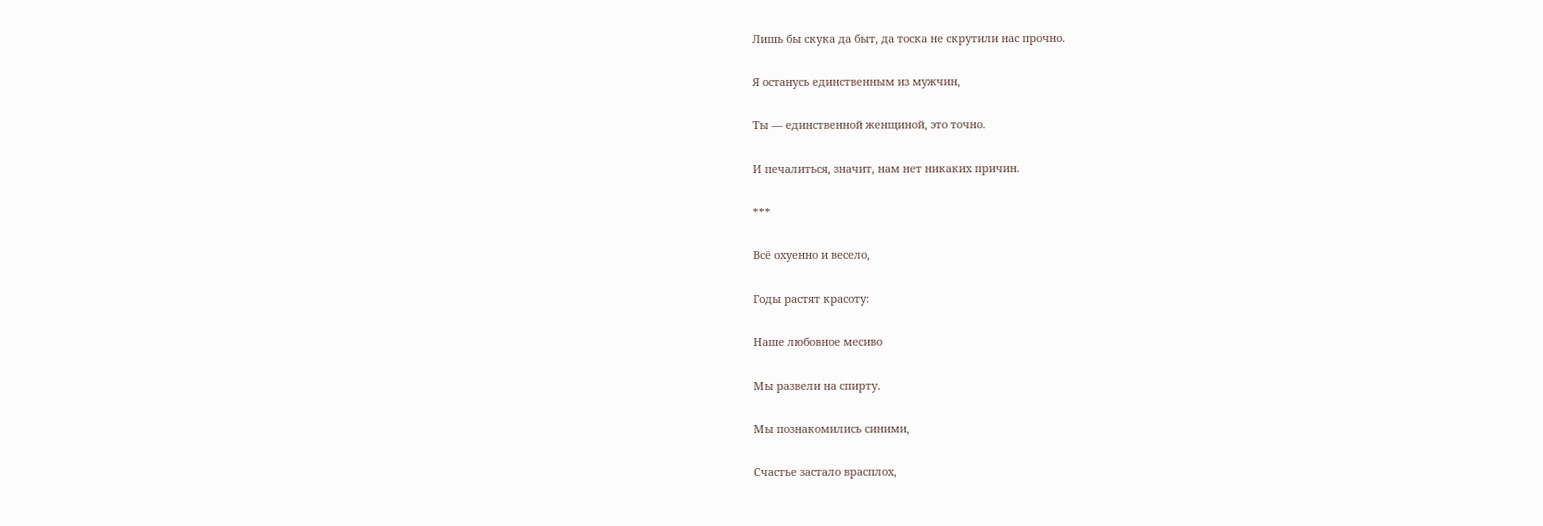Лишь бы скука да быт, да тоска не скрутили нас прочно.

Я останусь единственным из мужчин,

Ты — единственной женщиной, это точно.

И печалиться, значит, нам нет никаких причин.

***

Всё охуенно и весело,

Годы растят красоту:

Наше любовное месиво

Мы развели на спирту.

Мы познакомились синими,

Счастье застало врасплох,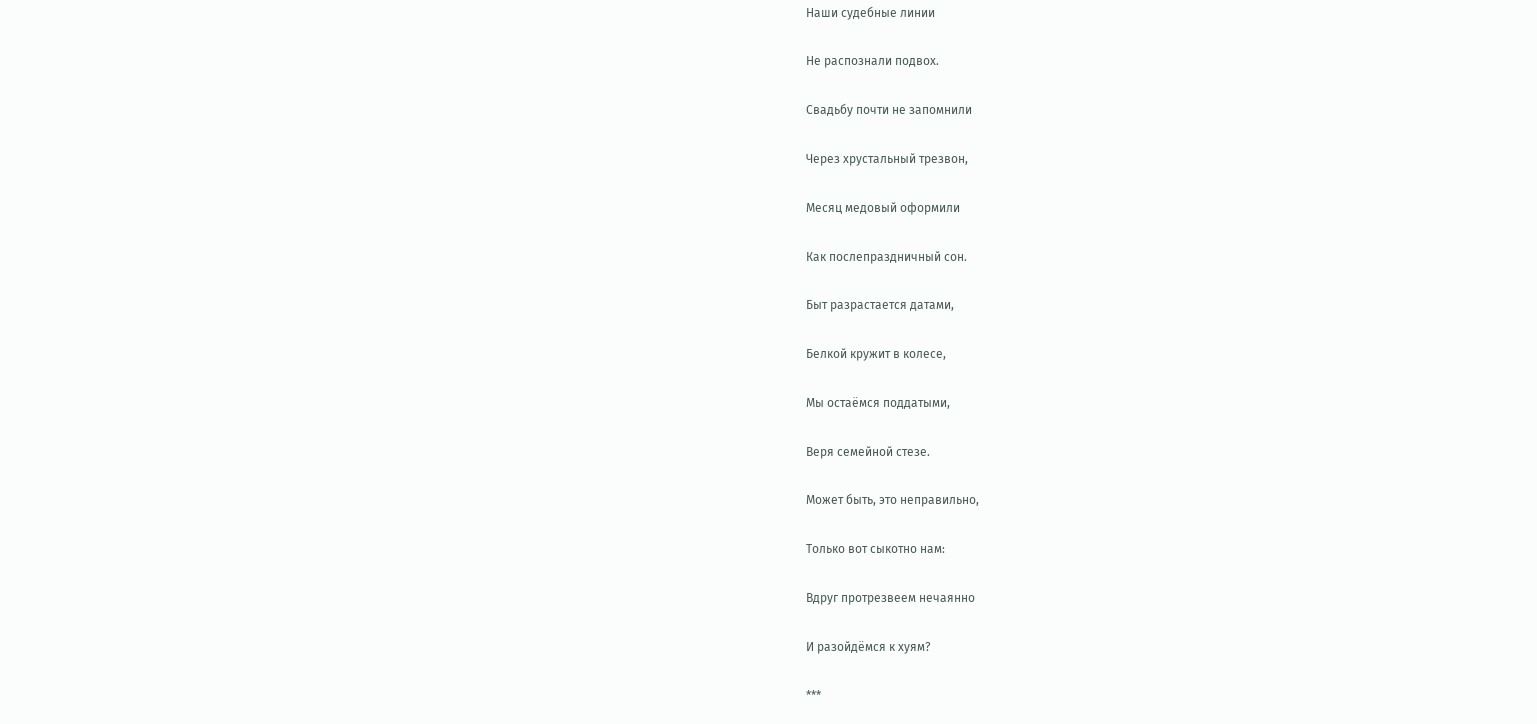Наши судебные линии

Не распознали подвох.

Свадьбу почти не запомнили

Через хрустальный трезвон,

Месяц медовый оформили

Как послепраздничный сон.

Быт разрастается датами,

Белкой кружит в колесе,

Мы остаёмся поддатыми,

Веря семейной стезе.

Может быть, это неправильно,

Только вот сыкотно нам:

Вдруг протрезвеем нечаянно

И разойдёмся к хуям?

***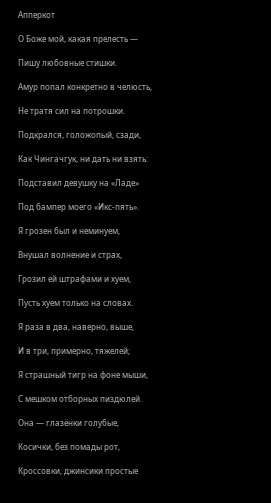Апперкот

О Боже мой, какая прелесть —

Пишу любовные стишки.

Амур попал конкретно в челюсть,

Не тратя сил на потрошки.

Подкрался, голожопый, сзади,

Как Чингачгук, ни дать ни взять:

Подставил девушку на «Ладе»

Под бампер моего «Икс-пять».

Я грозен был и неминуем,

Внушал волнение и страх,

Грозил ей штрафами и хуем,

Пусть хуем только на словах.

Я раза в два, наверно, выше,

И в три, примерно, тяжелей;

Я страшный тигр на фоне мыши,

С мешком отборных пиздюлей.

Она — глазёнки голубые,

Косички, без помады рот,

Кроссовки, джинсики простые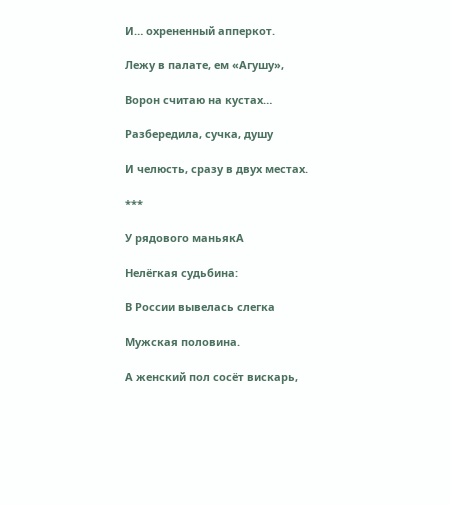И… охрененный апперкот.

Лежу в палате, ем «Агушу»,

Ворон считаю на кустах…

Разбередила, сучка, душу

И челюсть, сразу в двух местах.

***

У рядового маньякА

Нелёгкая судьбина:

В России вывелась слегка

Мужская половина.

А женский пол сосёт вискарь,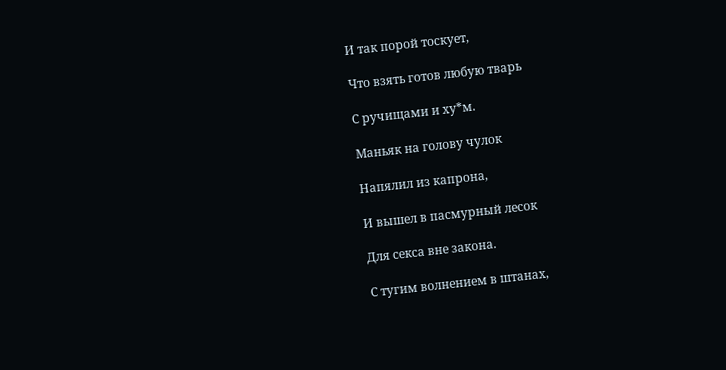И так порой тоскует,

Что взять готов любую тварь

С ручищами и ху*м.

Маньяк на голову чулок

Напялил из капрона,

И вышел в пасмурный лесок

Для секса вне закона.

С тугим волнением в штанах,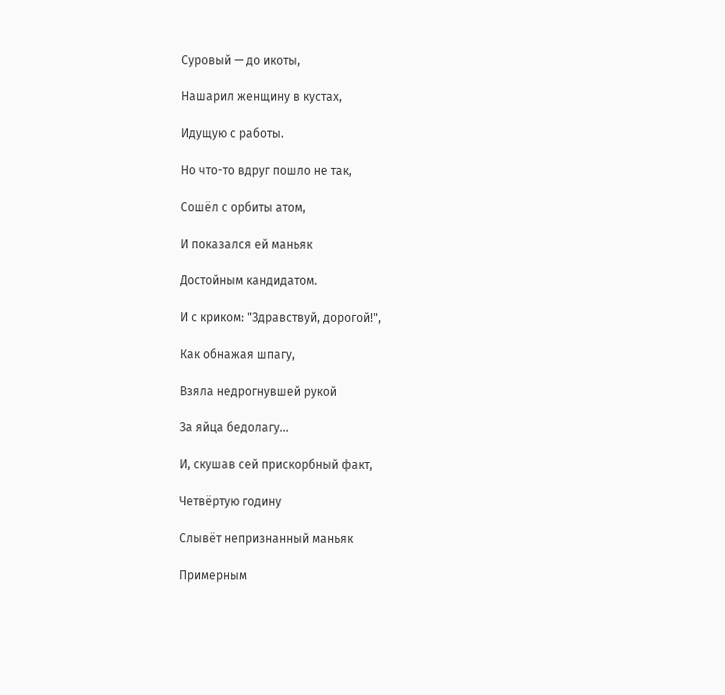Суровый — до икоты,

Нашарил женщину в кустах,

Идущую с работы.

Но что-то вдруг пошло не так,

Сошёл с орбиты атом,

И показался ей маньяк

Достойным кандидатом.

И с криком: "Здравствуй, дорогой!",

Как обнажая шпагу,

Взяла недрогнувшей рукой

За яйца бедолагу...

И, скушав сей прискорбный факт,

Четвёртую годину

Слывёт непризнанный маньяк

Примерным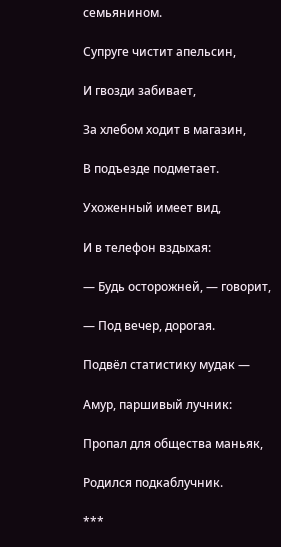семьянином.

Супруге чистит апельсин,

И гвозди забивает,

За хлебом ходит в магазин,

В подъезде подметает.

Ухоженный имеет вид,

И в телефон вздыхая:

— Будь осторожней, — говорит,

— Под вечер, дорогая.

Подвёл статистику мудак —

Амур, паршивый лучник:

Пропал для общества маньяк,

Родился подкаблучник.

***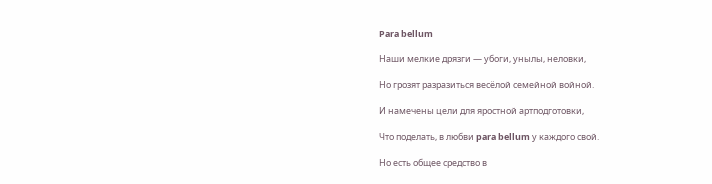Para bellum

Наши мелкие дрязги — убоги, унылы, неловки,

Но грозят разразиться весёлой семейной войной.

И намечены цели для яростной артподготовки,

Что поделать, в любви para bellum у каждого свой.

Но есть общее средство в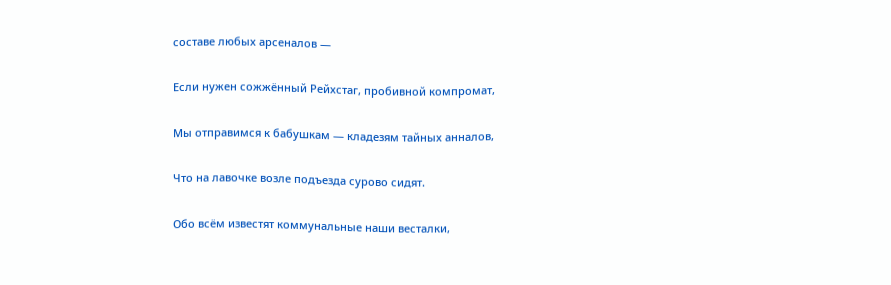составе любых арсеналов —

Если нужен сожжённый Рейхстаг, пробивной компромат,

Мы отправимся к бабушкам — кладезям тайных анналов,

Что на лавочке возле подъезда сурово сидят.

Обо всём известят коммунальные наши весталки,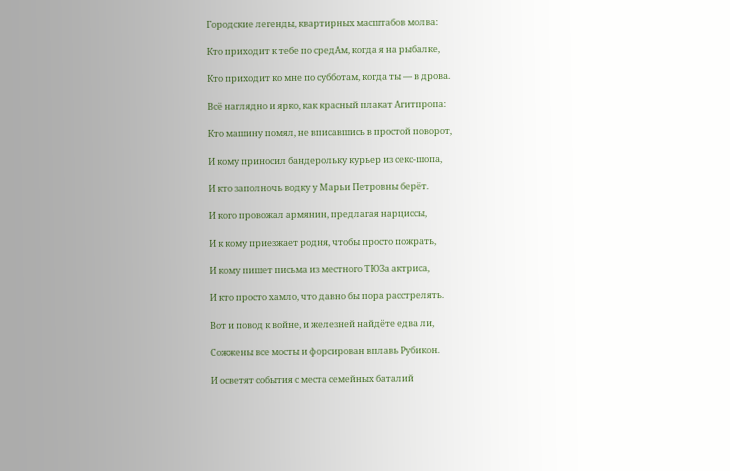Городские легенды, квартирных масштабов молва:

Кто приходит к тебе по средАм, когда я на рыбалке,

Кто приходит ко мне по субботам, когда ты — в дрова.

Всё наглядно и ярко, как красный плакат Агитпропа:

Кто машину помял, не вписавшись в простой поворот,

И кому приносил бандерольку курьер из секс-шопа,

И кто заполночь водку у Марьи Петровны берёт.

И кого провожал армянин, предлагая нарциссы,

И к кому приезжает родня, чтобы просто пожрать,

И кому пишет письма из местного ТЮЗа актриса,

И кто просто хамло, что давно бы пора расстрелять.

Вот и повод к войне, и железней найдёте едва ли,

Сожжены все мосты и форсирован вплавь Рубикон.

И осветят события с места семейных баталий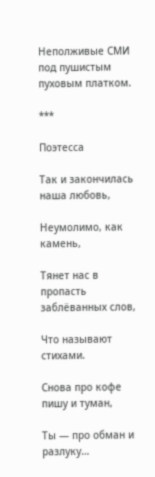Неполживые СМИ под пушистым пуховым платком.

***

Поэтесса

Так и закончилась наша любовь,

Неумолимо, как камень,

Тянет нас в пропасть заблёванных слов,

Что называют стихами.

Снова про кофе пишу и туман,

Ты — про обман и разлуку…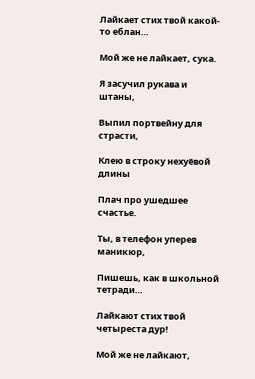Лайкает стих твой какой-то еблан…

Мой же не лайкает, сука.

Я засучил рукава и штаны,

Выпил портвейну для страсти,

Клею в строку нехуёвой длины

Плач про ушедшее счастье.

Ты, в телефон уперев маникюр,

Пишешь, как в школьной тетради…

Лайкают стих твой четыреста дур!

Мой же не лайкают,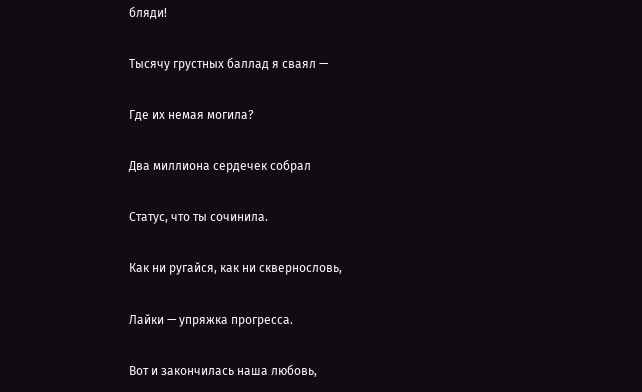бляди!

Тысячу грустных баллад я сваял —

Где их немая могила?

Два миллиона сердечек собрал

Статус, что ты сочинила.

Как ни ругайся, как ни сквернословь,

Лайки — упряжка прогресса.

Вот и закончилась наша любовь,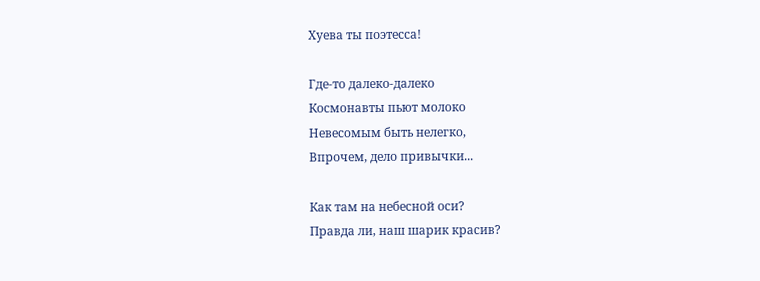Хуева ты поэтесса!

Где-то далеко-далеко
Космонавты пьют молоко
Невесомым быть нелегко,
Впрочем, дело привычки...

Как там на небесной оси?
Правда ли, наш шарик красив?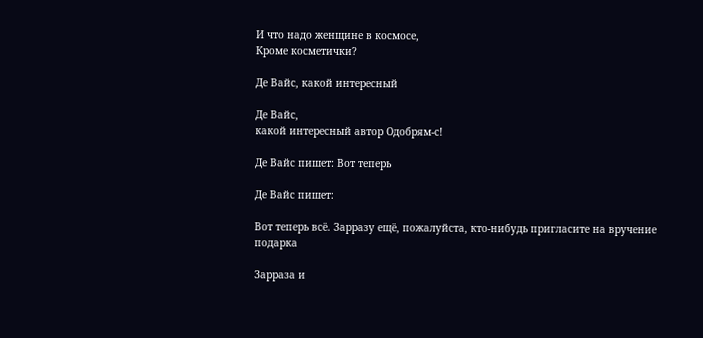И что надо женщине в космосе,
Кроме косметички?

Де Вайс, какой интересный

Де Вайс,
какой интересный автор Одобрям-с!

Де Вайс пишет: Вот теперь

Де Вайс пишет:

Вот теперь всё. Зарразу ещё, пожалуйста, кто-нибудь пригласите на вручение подарка

Зарраза и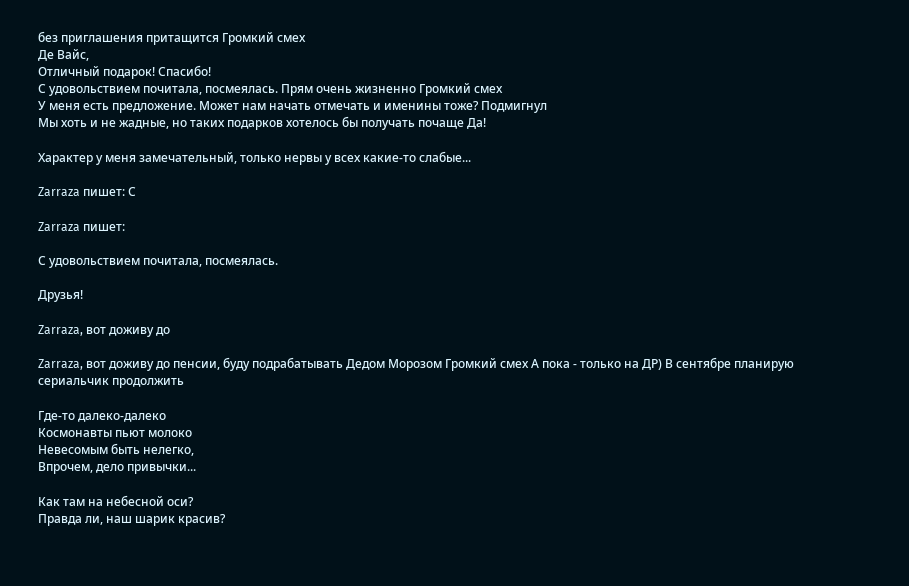без приглашения притащится Громкий смех
Де Вайс,
Отличный подарок! Спасибо!
С удовольствием почитала, посмеялась. Прям очень жизненно Громкий смех
У меня есть предложение. Может нам начать отмечать и именины тоже? Подмигнул
Мы хоть и не жадные, но таких подарков хотелось бы получать почаще Да!

Характер у меня замечательный, только нервы у всех какие-то слабые...

Zarraza пишет: С

Zarraza пишет:

С удовольствием почитала, посмеялась.

Друзья!

Zarraza, вот доживу до

Zarraza, вот доживу до пенсии, буду подрабатывать Дедом Морозом Громкий смех А пока - только на ДР) В сентябре планирую сериальчик продолжить

Где-то далеко-далеко
Космонавты пьют молоко
Невесомым быть нелегко,
Впрочем, дело привычки...

Как там на небесной оси?
Правда ли, наш шарик красив?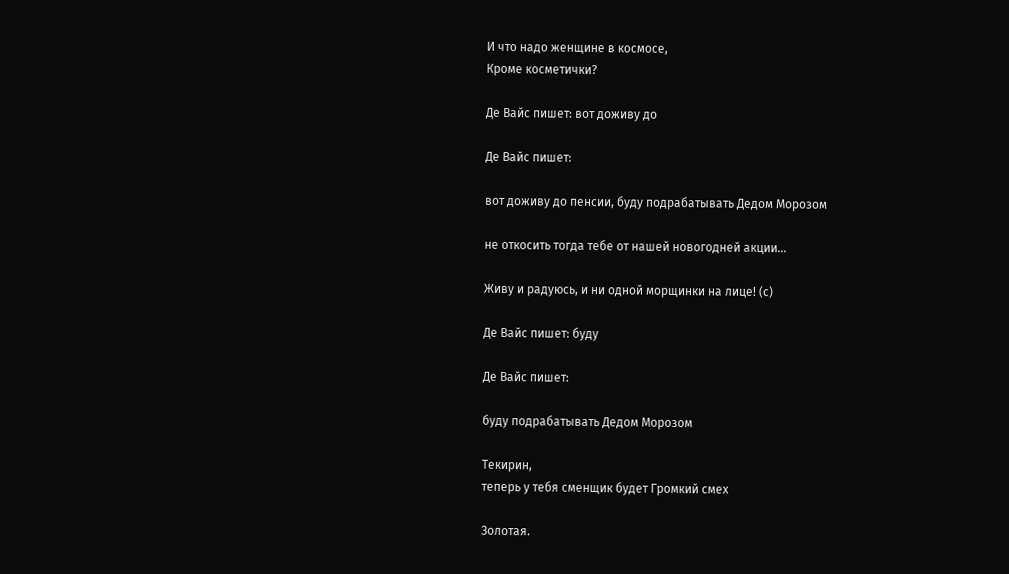И что надо женщине в космосе,
Кроме косметички?

Де Вайс пишет: вот доживу до

Де Вайс пишет:

вот доживу до пенсии, буду подрабатывать Дедом Морозом

не откосить тогда тебе от нашей новогодней акции...

Живу и радуюсь, и ни одной морщинки на лице! (с)

Де Вайс пишет: буду

Де Вайс пишет:

буду подрабатывать Дедом Морозом

Текирин,
теперь у тебя сменщик будет Громкий смех

Золотая.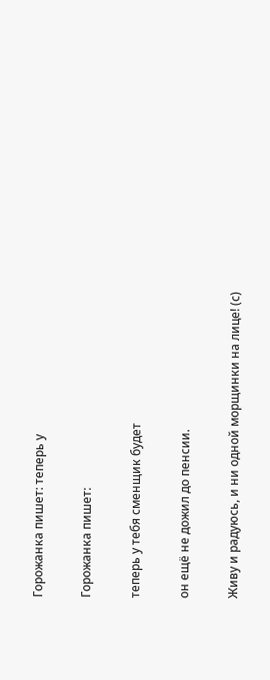Горожанка пишет: теперь у

Горожанка пишет:

теперь у тебя сменщик будет

он ещё не дожил до пенсии.

Живу и радуюсь, и ни одной морщинки на лице! (с)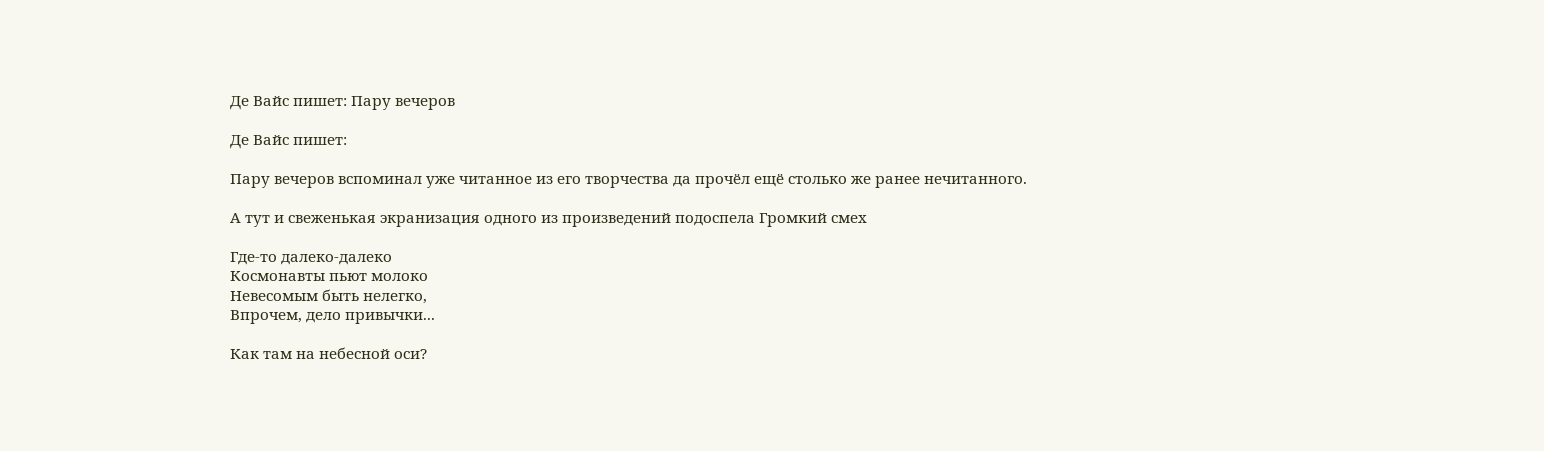Де Вайс пишет: Пару вечеров

Де Вайс пишет:

Пару вечеров вспоминал уже читанное из его творчества да прочёл ещё столько же ранее нечитанного.

А тут и свеженькая экранизация одного из произведений подоспела Громкий смех

Где-то далеко-далеко
Космонавты пьют молоко
Невесомым быть нелегко,
Впрочем, дело привычки...

Как там на небесной оси?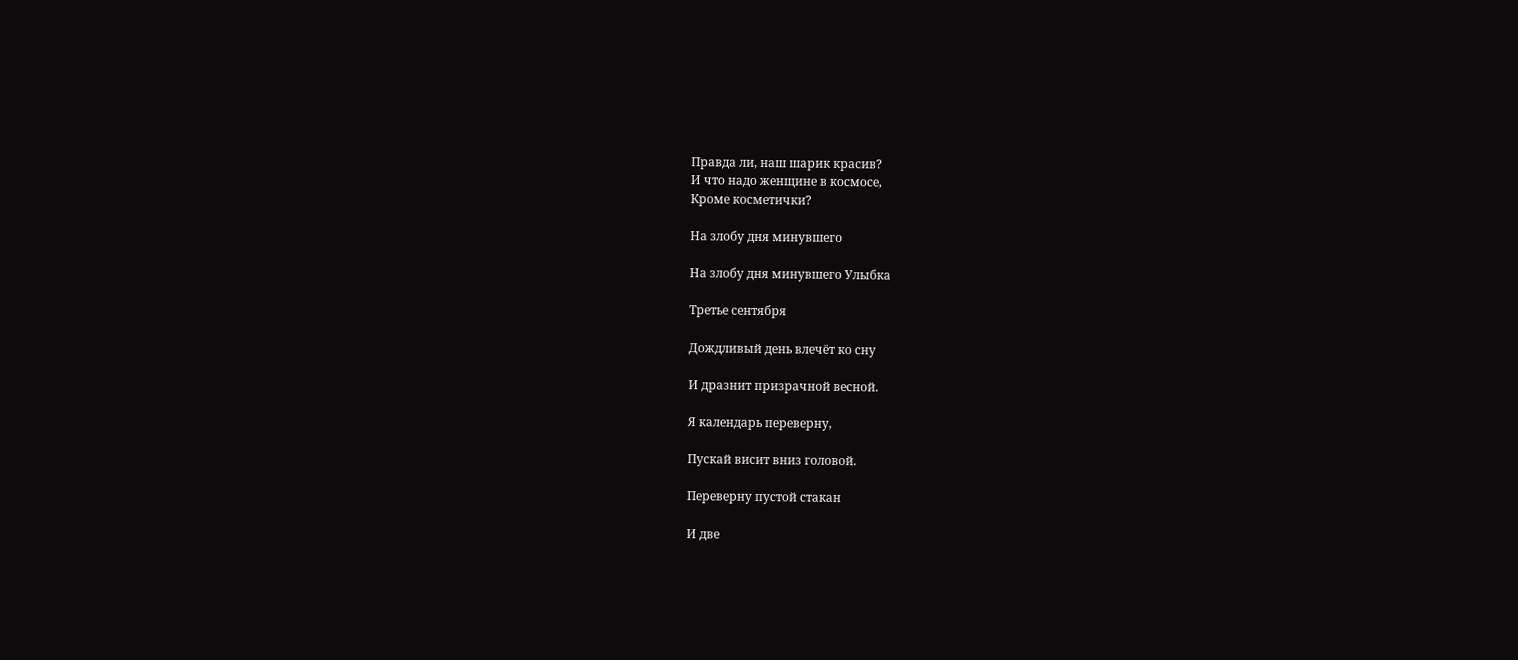Правда ли, наш шарик красив?
И что надо женщине в космосе,
Кроме косметички?

На злобу дня минувшего

На злобу дня минувшего Улыбка

Третье сентября

Дождливый день влечёт ко сну

И дразнит призрачной весной.

Я календарь переверну,

Пускай висит вниз головой.

Переверну пустой стакан

И две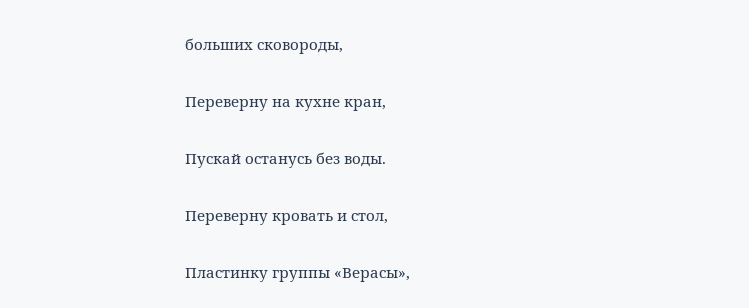больших сковороды,

Переверну на кухне кран,

Пускай останусь без воды.

Переверну кровать и стол,

Пластинку группы «Верасы»,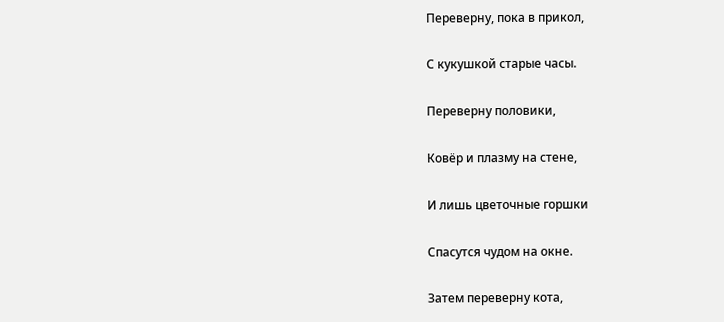Переверну, пока в прикол,

С кукушкой старые часы.

Переверну половики,

Ковёр и плазму на стене,

И лишь цветочные горшки

Спасутся чудом на окне.

Затем переверну кота,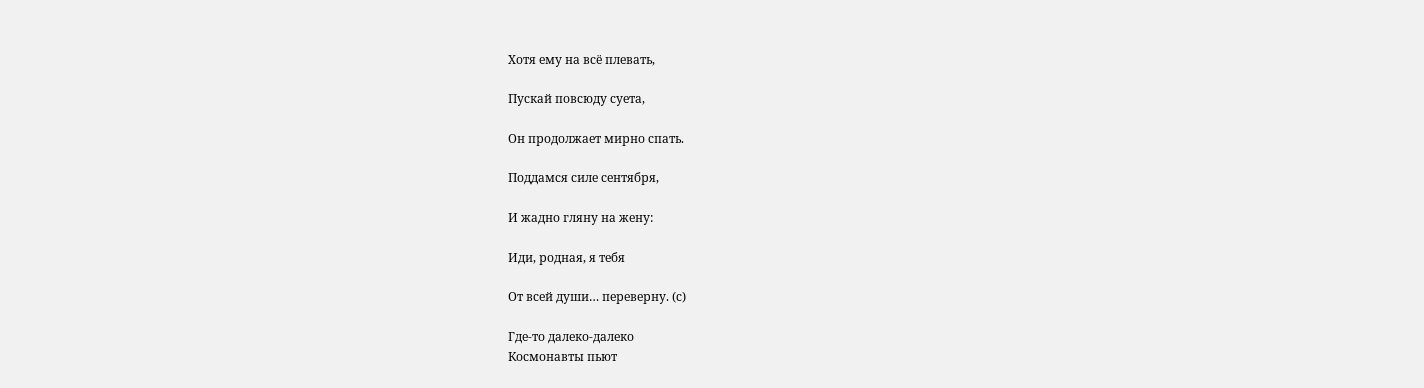Хотя ему на всё плевать,

Пускай повсюду суета,

Он продолжает мирно спать.

Поддамся силе сентября,

И жадно гляну на жену:

Иди, родная, я тебя

От всей души… переверну. (с)

Где-то далеко-далеко
Космонавты пьют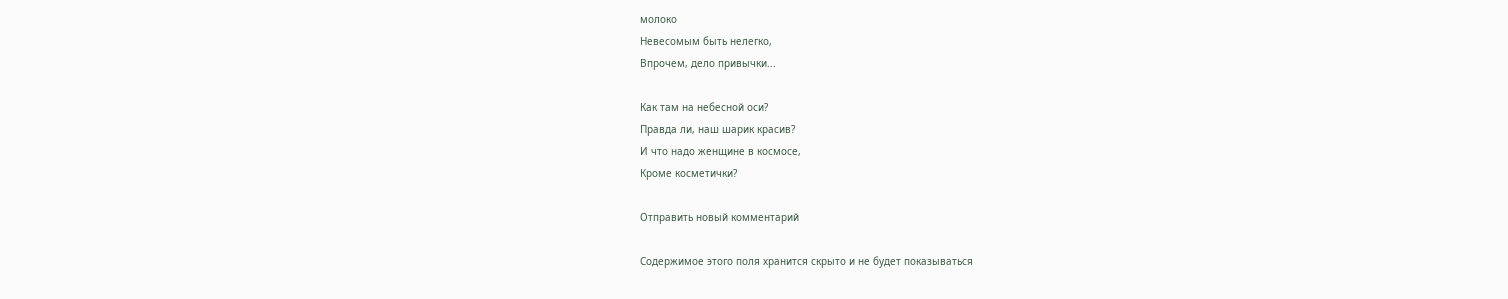молоко
Невесомым быть нелегко,
Впрочем, дело привычки...

Как там на небесной оси?
Правда ли, наш шарик красив?
И что надо женщине в космосе,
Кроме косметички?

Отправить новый комментарий

Содержимое этого поля хранится скрыто и не будет показываться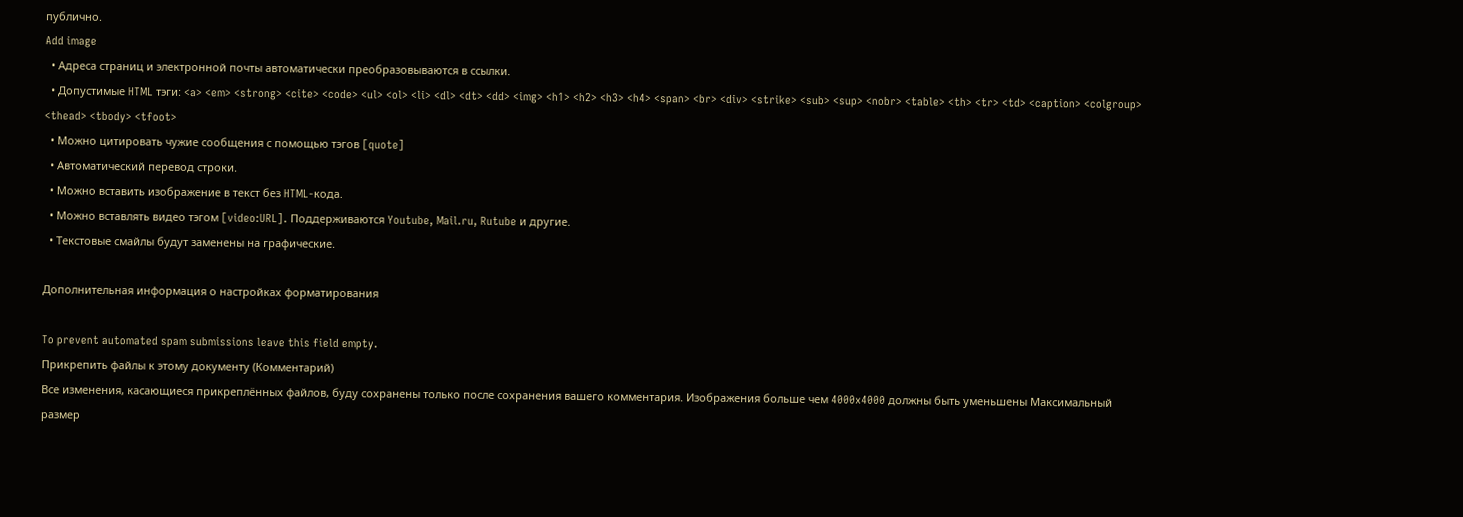публично.
Add image
  • Адреса страниц и электронной почты автоматически преобразовываются в ссылки.
  • Допустимые HTML тэги: <a> <em> <strong> <cite> <code> <ul> <ol> <li> <dl> <dt> <dd> <img> <h1> <h2> <h3> <h4> <span> <br> <div> <strike> <sub> <sup> <nobr> <table> <th> <tr> <td> <caption> <colgroup> <thead> <tbody> <tfoot>
  • Можно цитировать чужие сообщения с помощью тэгов [quote]
  • Автоматический перевод строки.
  • Можно вставить изображение в текст без HTML-кода.
  • Можно вставлять видео тэгом [video:URL]. Поддерживаются Youtube, Mail.ru, Rutube и другие.
  • Текстовые смайлы будут заменены на графические.

Дополнительная информация о настройках форматирования

To prevent automated spam submissions leave this field empty.
Прикрепить файлы к этому документу (Комментарий)
Все изменения, касающиеся прикреплённых файлов, буду сохранены только после сохранения вашего комментария. Изображения больше чем 4000x4000 должны быть уменьшены Максимальный размер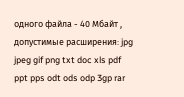одного файла - 40 Мбайт , допустимые расширения: jpg jpeg gif png txt doc xls pdf ppt pps odt ods odp 3gp rar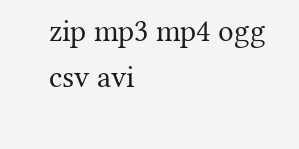zip mp3 mp4 ogg csv avi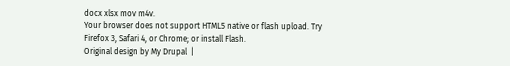docx xlsx mov m4v.
Your browser does not support HTML5 native or flash upload. Try Firefox 3, Safari 4, or Chrome; or install Flash.
Original design by My Drupal  |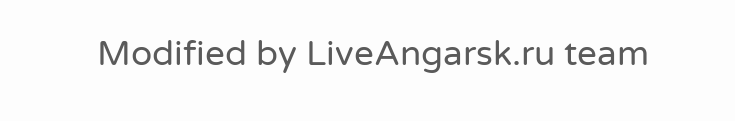Modified by LiveAngarsk.ru team